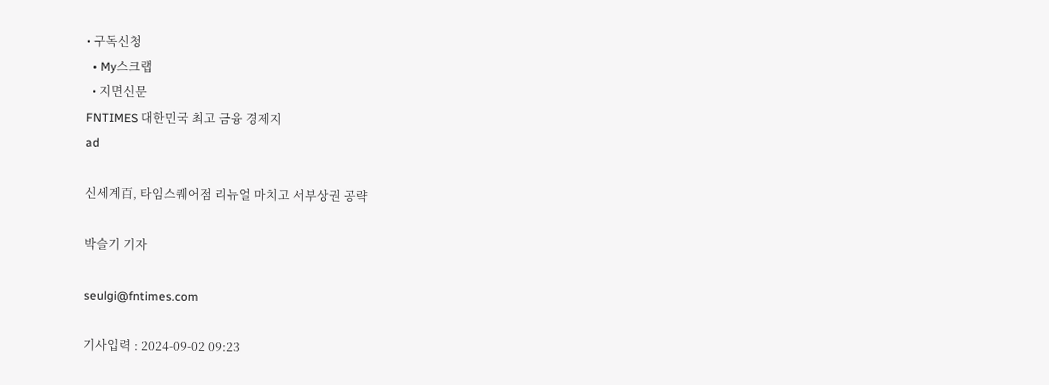• 구독신청
  • My스크랩
  • 지면신문
FNTIMES 대한민국 최고 금융 경제지
ad

신세계百, 타임스퀘어점 리뉴얼 마치고 서부상권 공략

박슬기 기자

seulgi@fntimes.com

기사입력 : 2024-09-02 09:23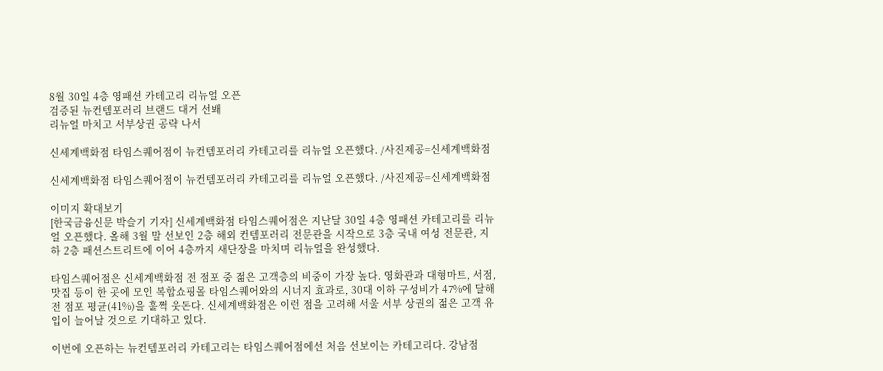8월 30일 4층 영패션 카테고리 리뉴얼 오픈
검증된 뉴컨템포러리 브랜드 대거 선봬
리뉴얼 마치고 서부상권 공략 나서

신세계백화점 타임스퀘어점이 뉴컨템포러리 카테고리를 리뉴얼 오픈했다. /사진제공=신세계백화점

신세계백화점 타임스퀘어점이 뉴컨템포러리 카테고리를 리뉴얼 오픈했다. /사진제공=신세계백화점

이미지 확대보기
[한국금융신문 박슬기 기자] 신세계백화점 타임스퀘어점은 지난달 30일 4층 영패션 카테고리를 리뉴얼 오픈했다. 올해 3월 말 선보인 2층 해외 컨템포러리 전문관을 시작으로 3층 국내 여성 전문관, 지하 2층 패션스트리트에 이어 4층까지 새단장을 마치며 리뉴얼을 완성했다.

타임스퀘어점은 신세계백화점 전 점포 중 젊은 고객층의 비중이 가장 높다. 영화관과 대형마트, 서점, 맛집 등이 한 곳에 모인 복합쇼핑몰 타임스퀘어와의 시너지 효과로, 30대 이하 구성비가 47%에 달해 전 점포 평균(41%)을 훌쩍 웃돈다. 신세계백화점은 이런 점을 고려해 서울 서부 상권의 젊은 고객 유입이 늘어날 것으로 기대하고 있다.

이번에 오픈하는 뉴컨템포러리 카테고리는 타임스퀘어점에선 처음 선보이는 카테고리다. 강남점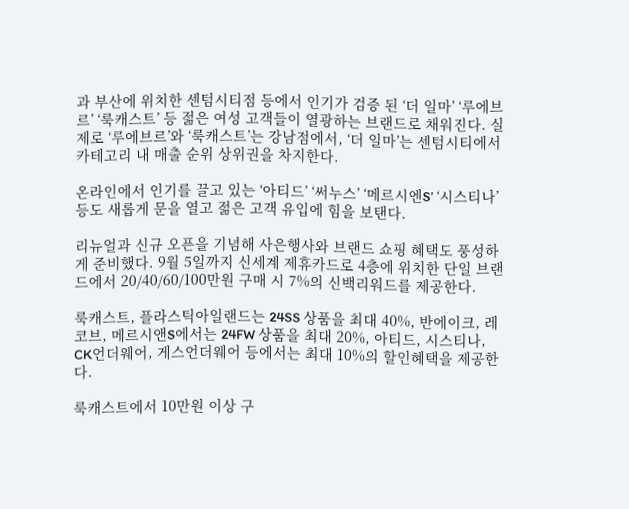과 부산에 위치한 센텀시티점 등에서 인기가 검증 된 ‘더 일마’ ‘루에브르’ ‘룩캐스트’ 등 젊은 여성 고객들이 열광하는 브랜드로 채워진다. 실제로 ‘루에브르’와 ‘룩캐스트’는 강남점에서, ‘더 일마’는 센텀시티에서 카테고리 내 매출 순위 상위권을 차지한다.

온라인에서 인기를 끌고 있는 ‘아티드’ ‘써누스’ ‘메르시엔S’ ‘시스티나’ 등도 새롭게 문을 열고 젊은 고객 유입에 힘을 보탠다.

리뉴얼과 신규 오픈을 기념해 사은행사와 브랜드 쇼핑 혜택도 풍성하게 준비했다. 9월 5일까지 신세계 제휴카드로 4층에 위치한 단일 브랜드에서 20/40/60/100만원 구매 시 7%의 신백리워드를 제공한다.

룩캐스트, 플라스틱아일랜드는 24SS 상품을 최대 40%, 반에이크, 레코브, 메르시앤S에서는 24FW 상품을 최대 20%, 아티드, 시스티나, CK언더웨어, 게스언더웨어 등에서는 최대 10%의 할인혜택을 제공한다.

룩캐스트에서 10만원 이상 구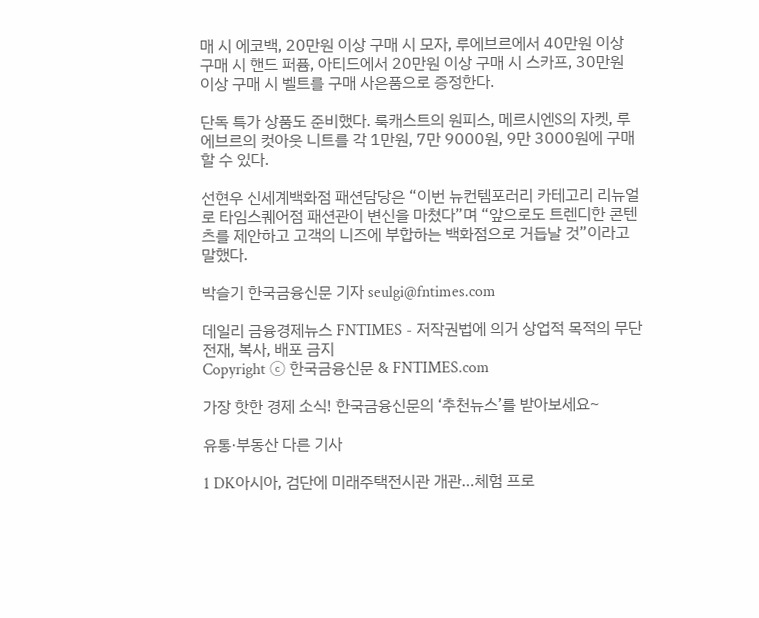매 시 에코백, 20만원 이상 구매 시 모자, 루에브르에서 40만원 이상 구매 시 핸드 퍼퓸, 아티드에서 20만원 이상 구매 시 스카프, 30만원 이상 구매 시 벨트를 구매 사은품으로 증정한다.

단독 특가 상품도 준비했다. 룩캐스트의 원피스, 메르시엔S의 자켓, 루에브르의 컷아웃 니트를 각 1만원, 7만 9000원, 9만 3000원에 구매할 수 있다.

선현우 신세계백화점 패션담당은 “이번 뉴컨템포러리 카테고리 리뉴얼로 타임스퀘어점 패션관이 변신을 마쳤다”며 “앞으로도 트렌디한 콘텐츠를 제안하고 고객의 니즈에 부합하는 백화점으로 거듭날 것”이라고 말했다.

박슬기 한국금융신문 기자 seulgi@fntimes.com

데일리 금융경제뉴스 FNTIMES - 저작권법에 의거 상업적 목적의 무단 전재, 복사, 배포 금지
Copyright ⓒ 한국금융신문 & FNTIMES.com

가장 핫한 경제 소식! 한국금융신문의 ‘추천뉴스’를 받아보세요~

유통·부동산 다른 기사

1 DK아시아, 검단에 미래주택전시관 개관…체험 프로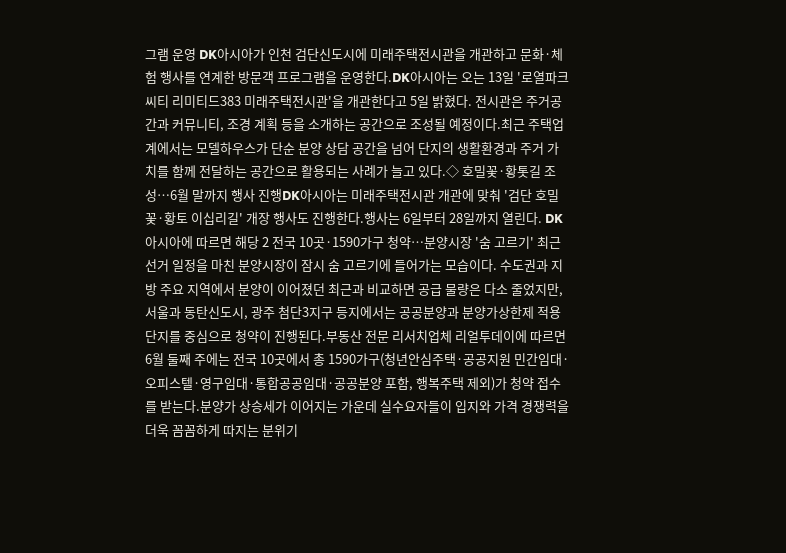그램 운영 DK아시아가 인천 검단신도시에 미래주택전시관을 개관하고 문화·체험 행사를 연계한 방문객 프로그램을 운영한다.DK아시아는 오는 13일 '로열파크씨티 리미티드383 미래주택전시관'을 개관한다고 5일 밝혔다. 전시관은 주거공간과 커뮤니티, 조경 계획 등을 소개하는 공간으로 조성될 예정이다.최근 주택업계에서는 모델하우스가 단순 분양 상담 공간을 넘어 단지의 생활환경과 주거 가치를 함께 전달하는 공간으로 활용되는 사례가 늘고 있다.◇ 호밀꽃·황톳길 조성…6월 말까지 행사 진행DK아시아는 미래주택전시관 개관에 맞춰 '검단 호밀꽃·황토 이십리길' 개장 행사도 진행한다.행사는 6일부터 28일까지 열린다. DK아시아에 따르면 해당 2 전국 10곳·1590가구 청약…분양시장 '숨 고르기' 최근 선거 일정을 마친 분양시장이 잠시 숨 고르기에 들어가는 모습이다. 수도권과 지방 주요 지역에서 분양이 이어졌던 최근과 비교하면 공급 물량은 다소 줄었지만, 서울과 동탄신도시, 광주 첨단3지구 등지에서는 공공분양과 분양가상한제 적용 단지를 중심으로 청약이 진행된다.부동산 전문 리서치업체 리얼투데이에 따르면 6월 둘째 주에는 전국 10곳에서 총 1590가구(청년안심주택·공공지원 민간임대·오피스텔·영구임대·통합공공임대·공공분양 포함, 행복주택 제외)가 청약 접수를 받는다.분양가 상승세가 이어지는 가운데 실수요자들이 입지와 가격 경쟁력을 더욱 꼼꼼하게 따지는 분위기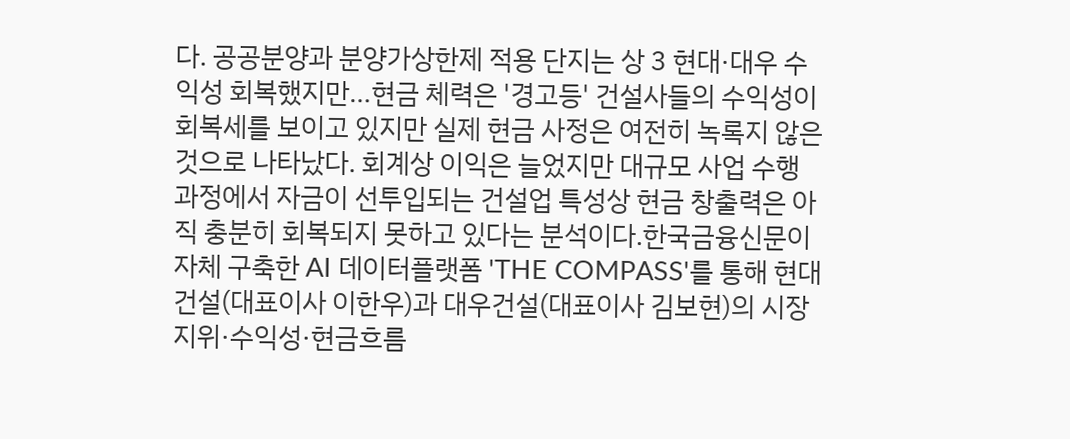다. 공공분양과 분양가상한제 적용 단지는 상 3 현대·대우 수익성 회복했지만…현금 체력은 '경고등' 건설사들의 수익성이 회복세를 보이고 있지만 실제 현금 사정은 여전히 녹록지 않은 것으로 나타났다. 회계상 이익은 늘었지만 대규모 사업 수행 과정에서 자금이 선투입되는 건설업 특성상 현금 창출력은 아직 충분히 회복되지 못하고 있다는 분석이다.한국금융신문이 자체 구축한 AI 데이터플랫폼 'THE COMPASS'를 통해 현대건설(대표이사 이한우)과 대우건설(대표이사 김보현)의 시장지위·수익성·현금흐름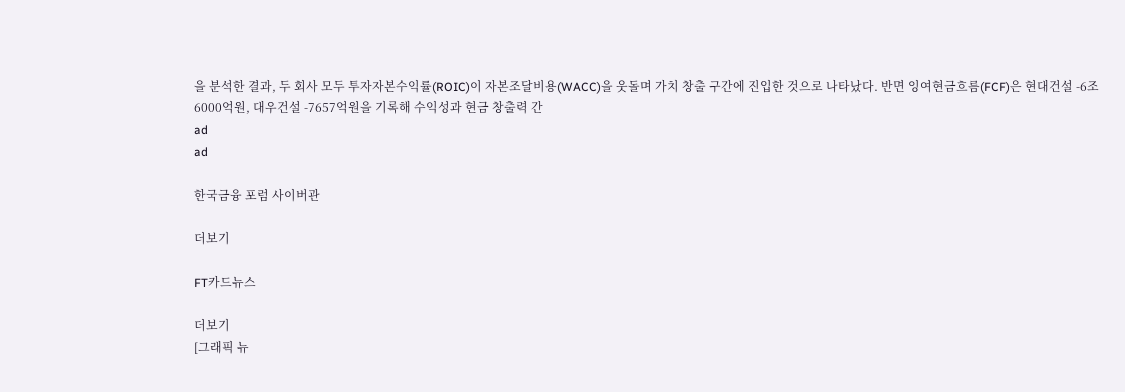을 분석한 결과, 두 회사 모두 투자자본수익률(ROIC)이 자본조달비용(WACC)을 웃돌며 가치 창출 구간에 진입한 것으로 나타났다. 반면 잉여현금흐름(FCF)은 현대건설 -6조6000억원, 대우건설 -7657억원을 기록해 수익성과 현금 창출력 간
ad
ad

한국금융 포럼 사이버관

더보기

FT카드뉴스

더보기
[그래픽 뉴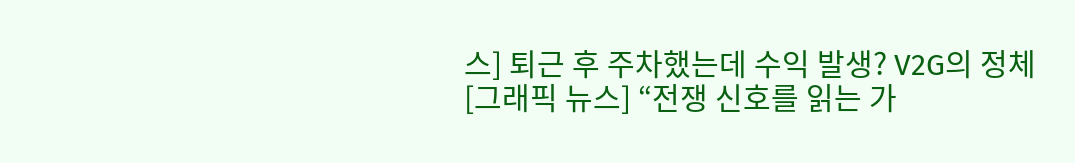스] 퇴근 후 주차했는데 수익 발생? V2G의 정체
[그래픽 뉴스] “전쟁 신호를 읽는 가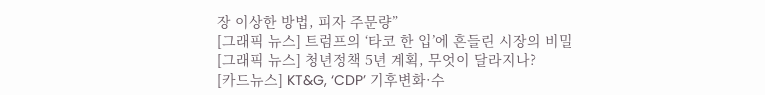장 이상한 방법, 피자 주문량”
[그래픽 뉴스] 트럼프의 ‘타코 한 입’에 흔들린 시장의 비밀
[그래픽 뉴스] 청년정책 5년 계획, 무엇이 달라지나?
[카드뉴스] KT&G, ‘CDP’ 기후변화·수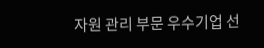자원 관리 부문 우수기업 선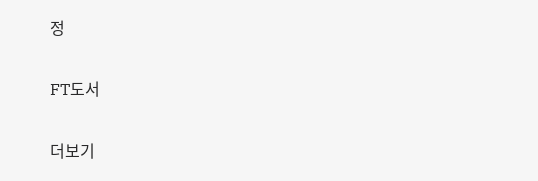정

FT도서

더보기